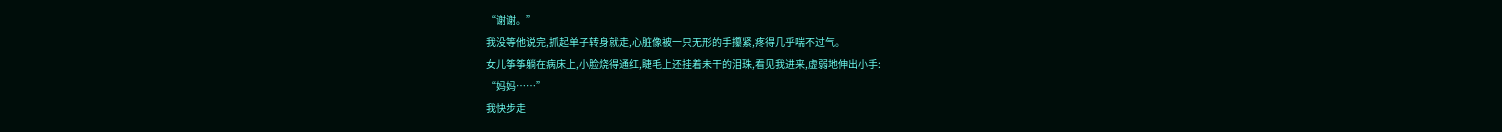“谢谢。”
我没等他说完,抓起单子转身就走,心脏像被一只无形的手攥紧,疼得几乎喘不过气。
女儿筝筝躺在病床上,小脸烧得通红,睫毛上还挂着未干的泪珠,看见我进来,虚弱地伸出小手:
“妈妈……”
我快步走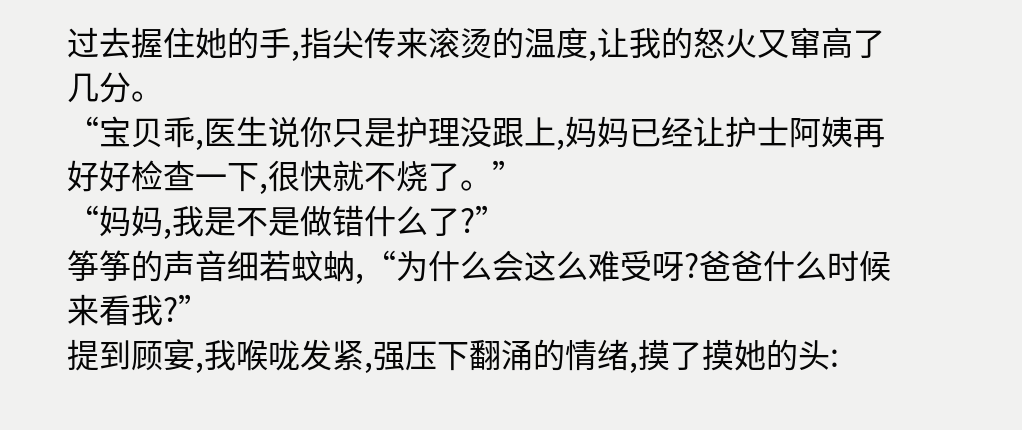过去握住她的手,指尖传来滚烫的温度,让我的怒火又窜高了几分。
“宝贝乖,医生说你只是护理没跟上,妈妈已经让护士阿姨再好好检查一下,很快就不烧了。”
“妈妈,我是不是做错什么了?”
筝筝的声音细若蚊蚋,“为什么会这么难受呀?爸爸什么时候来看我?”
提到顾宴,我喉咙发紧,强压下翻涌的情绪,摸了摸她的头: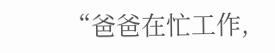“爸爸在忙工作,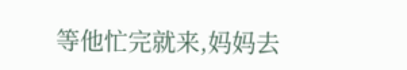等他忙完就来,妈妈去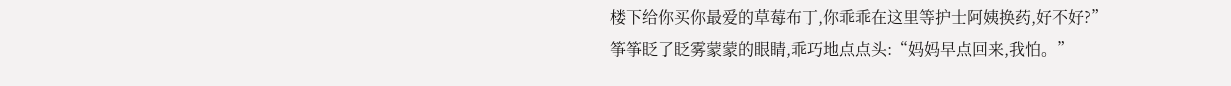楼下给你买你最爱的草莓布丁,你乖乖在这里等护士阿姨换药,好不好?”
筝筝眨了眨雾蒙蒙的眼睛,乖巧地点点头:“妈妈早点回来,我怕。”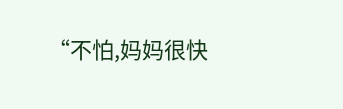“不怕,妈妈很快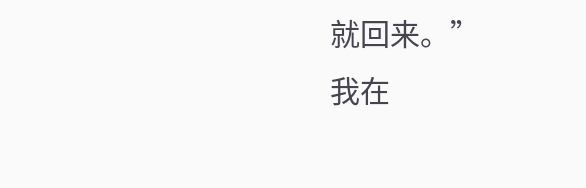就回来。”
我在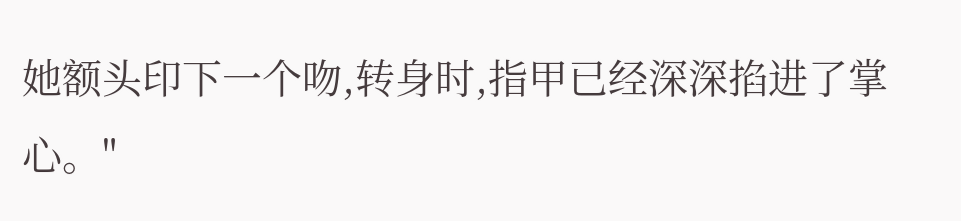她额头印下一个吻,转身时,指甲已经深深掐进了掌心。"